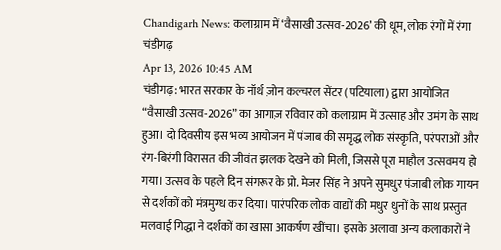Chandigarh News: कलाग्राम में ‘वैसाखी उत्सव-2026’ की धूम, लोक रंगों में रंगा चंडीगढ़
Apr 13, 2026 10:45 AM
चंडीगढ़: भारत सरकार के नॉर्थ ज़ोन कल्चरल सेंटर (पटियाला) द्वारा आयोजित “वैसाखी उत्सव-2026” का आगाज़ रविवार को कलाग्राम में उत्साह और उमंग के साथ हुआ। दो दिवसीय इस भव्य आयोजन में पंजाब की समृद्ध लोक संस्कृति, परंपराओं और रंग-बिरंगी विरासत की जीवंत झलक देखने को मिली, जिससे पूरा माहौल उत्सवमय हो गया। उत्सव के पहले दिन संगरूर के प्रो. मेजर सिंह ने अपने सुमधुर पंजाबी लोक गायन से दर्शकों को मंत्रमुग्ध कर दिया। पारंपरिक लोक वाद्यों की मधुर धुनों के साथ प्रस्तुत मलवाई गिद्धा ने दर्शकों का खासा आकर्षण खींचा। इसके अलावा अन्य कलाकारों ने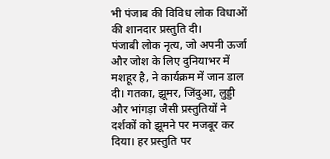भी पंजाब की विविध लोक विधाओं की शानदार प्रस्तुति दी।
पंजाबी लोक नृत्य, जो अपनी ऊर्जा और जोश के लिए दुनियाभर में मशहूर है, ने कार्यक्रम में जान डाल दी। गतका, झूमर, जिंदुआ, लुड्डी और भांगड़ा जैसी प्रस्तुतियों ने दर्शकों को झूमने पर मजबूर कर दिया। हर प्रस्तुति पर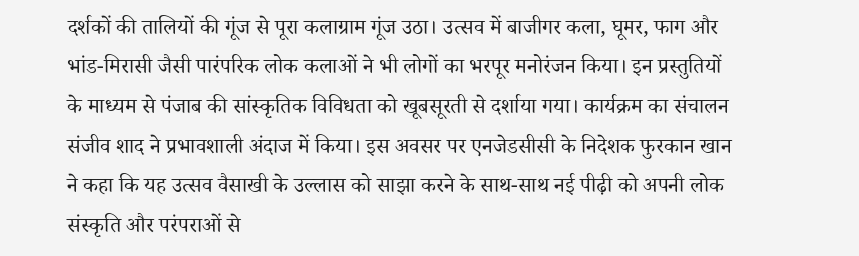दर्शकों की तालियों की गूंज से पूरा कलाग्राम गूंज उठा। उत्सव में बाजीगर कला, घूमर, फाग और भांड-मिरासी जैसी पारंपरिक लोक कलाओं ने भी लोगों का भरपूर मनोरंजन किया। इन प्रस्तुतियों के माध्यम से पंजाब की सांस्कृतिक विविधता को खूबसूरती से दर्शाया गया। कार्यक्रम का संचालन संजीव शाद ने प्रभावशाली अंदाज में किया। इस अवसर पर एनजेडसीसी के निदेशक फुरकान खान ने कहा कि यह उत्सव वैसाखी के उल्लास को साझा करने के साथ-साथ नई पीढ़ी को अपनी लोक संस्कृति और परंपराओं से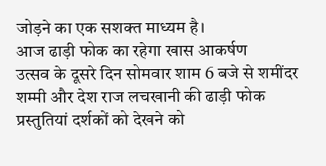जोड़ने का एक सशक्त माध्यम है।
आज ढाड़ी फोक का रहेगा खास आकर्षण
उत्सव के दूसरे दिन सोमवार शाम 6 बजे से शमींदर शम्मी और देश राज लचखानी की ढाड़ी फोक प्रस्तुतियां दर्शकों को देखने को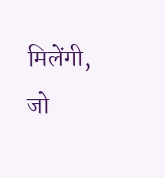मिलेंगी, जो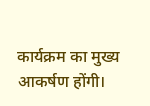कार्यक्रम का मुख्य आकर्षण होंगी।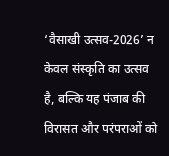‘वैसाखी उत्सव-2026’ न केवल संस्कृति का उत्सव है, बल्कि यह पंजाब की विरासत और परंपराओं को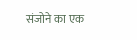संजोने का एक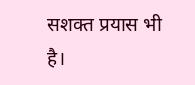सशक्त प्रयास भी है।